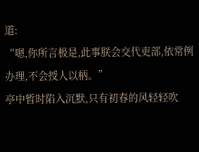道:
“嗯,你所言极是,此事朕会交代吏部,依常例办理,不会授人以柄。”
亭中暂时陷入沉默,只有初春的风轻轻吹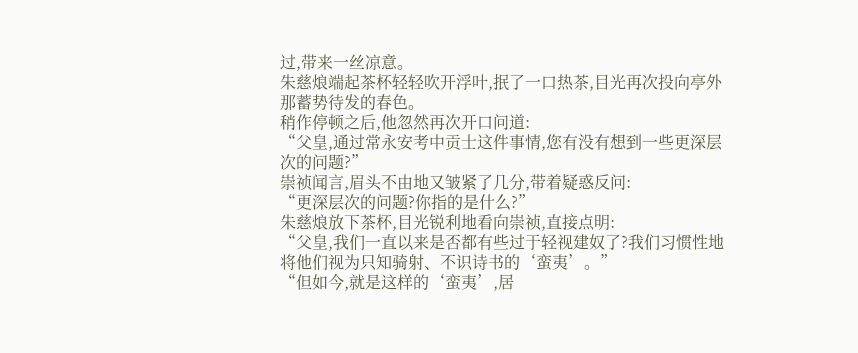过,带来一丝凉意。
朱慈烺端起茶杯轻轻吹开浮叶,抿了一口热茶,目光再次投向亭外那蓄势待发的春色。
稍作停顿之后,他忽然再次开口问道:
“父皇,通过常永安考中贡士这件事情,您有没有想到一些更深层次的问题?”
崇祯闻言,眉头不由地又皱紧了几分,带着疑惑反问:
“更深层次的问题?你指的是什么?”
朱慈烺放下茶杯,目光锐利地看向崇祯,直接点明:
“父皇,我们一直以来是否都有些过于轻视建奴了?我们习惯性地将他们视为只知骑射、不识诗书的‘蛮夷’。”
“但如今,就是这样的‘蛮夷’,居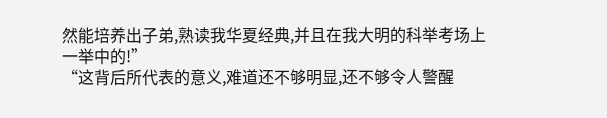然能培养出子弟,熟读我华夏经典,并且在我大明的科举考场上一举中的!”
“这背后所代表的意义,难道还不够明显,还不够令人警醒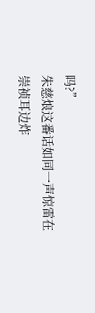吗?”
朱慈烺这番话如同一声惊雷在崇祯耳边炸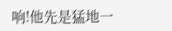响!他先是猛地一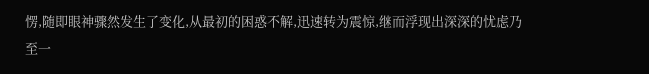愣,随即眼神骤然发生了变化,从最初的困惑不解,迅速转为震惊,继而浮现出深深的忧虑乃至一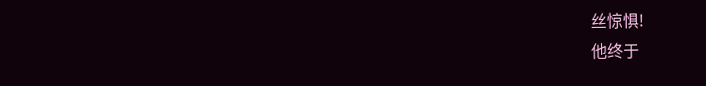丝惊惧!
他终于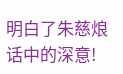明白了朱慈烺话中的深意!